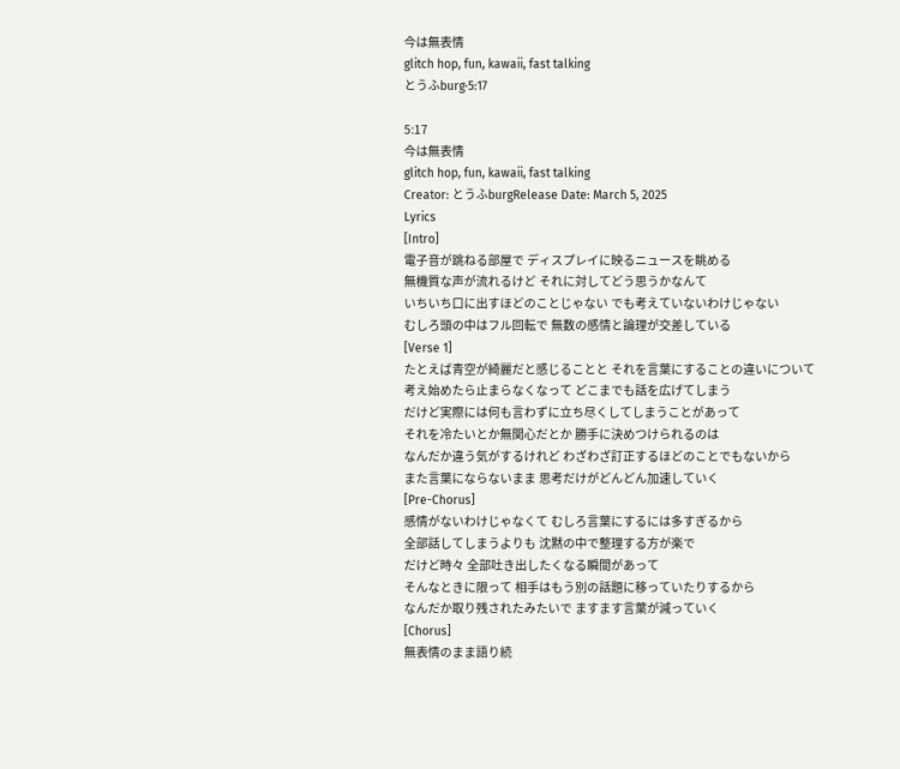今は無表情
glitch hop, fun, kawaii, fast talking
とうふburg·5:17

5:17
今は無表情
glitch hop, fun, kawaii, fast talking
Creator: とうふburgRelease Date: March 5, 2025
Lyrics
[Intro]
電子音が跳ねる部屋で ディスプレイに映るニュースを眺める
無機質な声が流れるけど それに対してどう思うかなんて
いちいち口に出すほどのことじゃない でも考えていないわけじゃない
むしろ頭の中はフル回転で 無数の感情と論理が交差している
[Verse 1]
たとえば青空が綺麗だと感じることと それを言葉にすることの違いについて
考え始めたら止まらなくなって どこまでも話を広げてしまう
だけど実際には何も言わずに立ち尽くしてしまうことがあって
それを冷たいとか無関心だとか 勝手に決めつけられるのは
なんだか違う気がするけれど わざわざ訂正するほどのことでもないから
また言葉にならないまま 思考だけがどんどん加速していく
[Pre-Chorus]
感情がないわけじゃなくて むしろ言葉にするには多すぎるから
全部話してしまうよりも 沈黙の中で整理する方が楽で
だけど時々 全部吐き出したくなる瞬間があって
そんなときに限って 相手はもう別の話題に移っていたりするから
なんだか取り残されたみたいで ますます言葉が減っていく
[Chorus]
無表情のまま語り続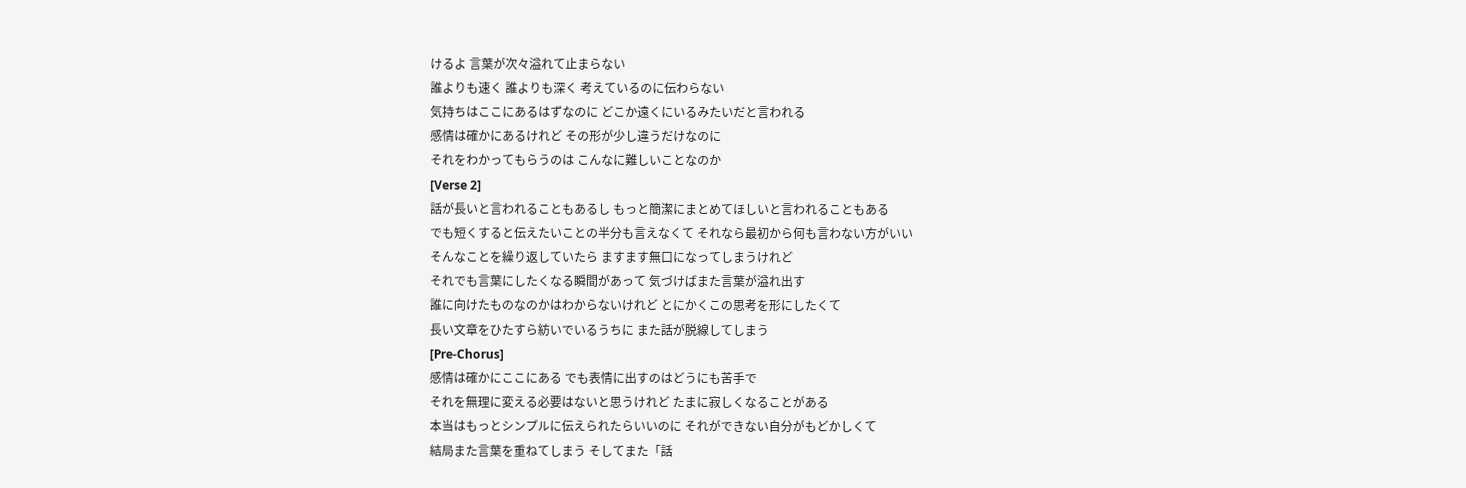けるよ 言葉が次々溢れて止まらない
誰よりも速く 誰よりも深く 考えているのに伝わらない
気持ちはここにあるはずなのに どこか遠くにいるみたいだと言われる
感情は確かにあるけれど その形が少し違うだけなのに
それをわかってもらうのは こんなに難しいことなのか
[Verse 2]
話が長いと言われることもあるし もっと簡潔にまとめてほしいと言われることもある
でも短くすると伝えたいことの半分も言えなくて それなら最初から何も言わない方がいい
そんなことを繰り返していたら ますます無口になってしまうけれど
それでも言葉にしたくなる瞬間があって 気づけばまた言葉が溢れ出す
誰に向けたものなのかはわからないけれど とにかくこの思考を形にしたくて
長い文章をひたすら紡いでいるうちに また話が脱線してしまう
[Pre-Chorus]
感情は確かにここにある でも表情に出すのはどうにも苦手で
それを無理に変える必要はないと思うけれど たまに寂しくなることがある
本当はもっとシンプルに伝えられたらいいのに それができない自分がもどかしくて
結局また言葉を重ねてしまう そしてまた「話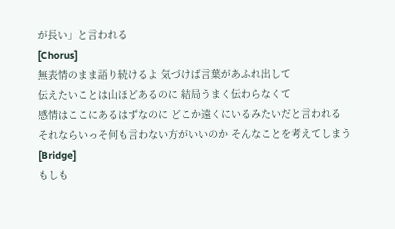が長い」と言われる
[Chorus]
無表情のまま語り続けるよ 気づけば言葉があふれ出して
伝えたいことは山ほどあるのに 結局うまく伝わらなくて
感情はここにあるはずなのに どこか遠くにいるみたいだと言われる
それならいっそ何も言わない方がいいのか そんなことを考えてしまう
[Bridge]
もしも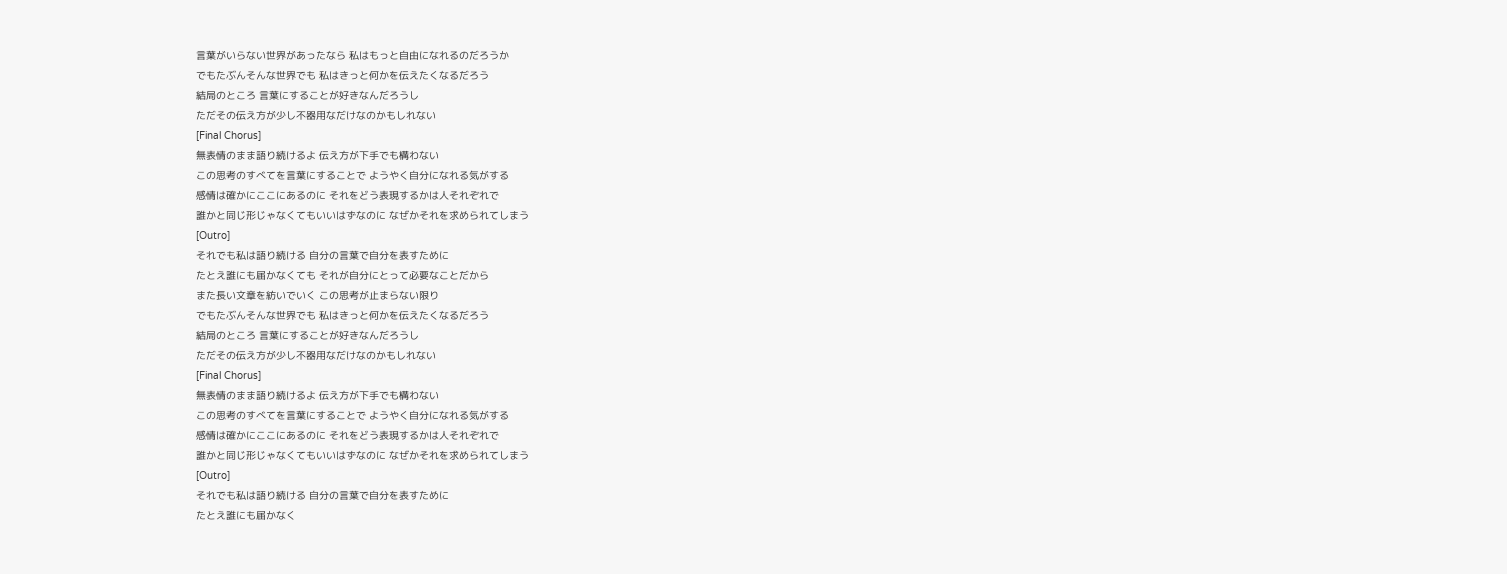言葉がいらない世界があったなら 私はもっと自由になれるのだろうか
でもたぶんそんな世界でも 私はきっと何かを伝えたくなるだろう
結局のところ 言葉にすることが好きなんだろうし
ただその伝え方が少し不器用なだけなのかもしれない
[Final Chorus]
無表情のまま語り続けるよ 伝え方が下手でも構わない
この思考のすべてを言葉にすることで ようやく自分になれる気がする
感情は確かにここにあるのに それをどう表現するかは人それぞれで
誰かと同じ形じゃなくてもいいはずなのに なぜかそれを求められてしまう
[Outro]
それでも私は語り続ける 自分の言葉で自分を表すために
たとえ誰にも届かなくても それが自分にとって必要なことだから
また長い文章を紡いでいく この思考が止まらない限り
でもたぶんそんな世界でも 私はきっと何かを伝えたくなるだろう
結局のところ 言葉にすることが好きなんだろうし
ただその伝え方が少し不器用なだけなのかもしれない
[Final Chorus]
無表情のまま語り続けるよ 伝え方が下手でも構わない
この思考のすべてを言葉にすることで ようやく自分になれる気がする
感情は確かにここにあるのに それをどう表現するかは人それぞれで
誰かと同じ形じゃなくてもいいはずなのに なぜかそれを求められてしまう
[Outro]
それでも私は語り続ける 自分の言葉で自分を表すために
たとえ誰にも届かなく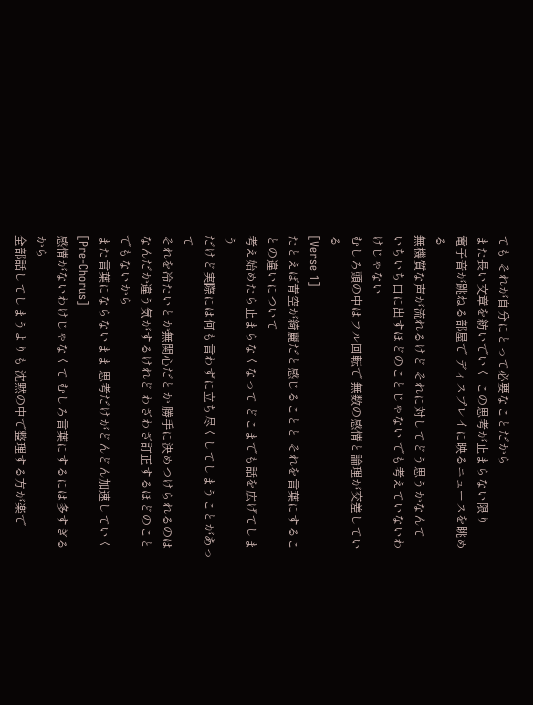ても それが自分にとって必要なことだから
また長い文章を紡いでいく この思考が止まらない限り
電子音が跳ねる部屋で ディスプレイに映るニュースを眺める
無機質な声が流れるけど それに対してどう思うかなんて
いちいち口に出すほどのことじゃない でも考えていないわけじゃない
むしろ頭の中はフル回転で 無数の感情と論理が交差している
[Verse 1]
たとえば青空が綺麗だと感じることと それを言葉にすることの違いについて
考え始めたら止まらなくなって どこまでも話を広げてしまう
だけど実際には何も言わずに立ち尽くしてしまうことがあって
それを冷たいとか無関心だとか 勝手に決めつけられるのは
なんだか違う気がするけれど わざわざ訂正するほどのことでもないから
また言葉にならないまま 思考だけがどんどん加速していく
[Pre-Chorus]
感情がないわけじゃなくて むしろ言葉にするには多すぎるから
全部話してしまうよりも 沈黙の中で整理する方が楽で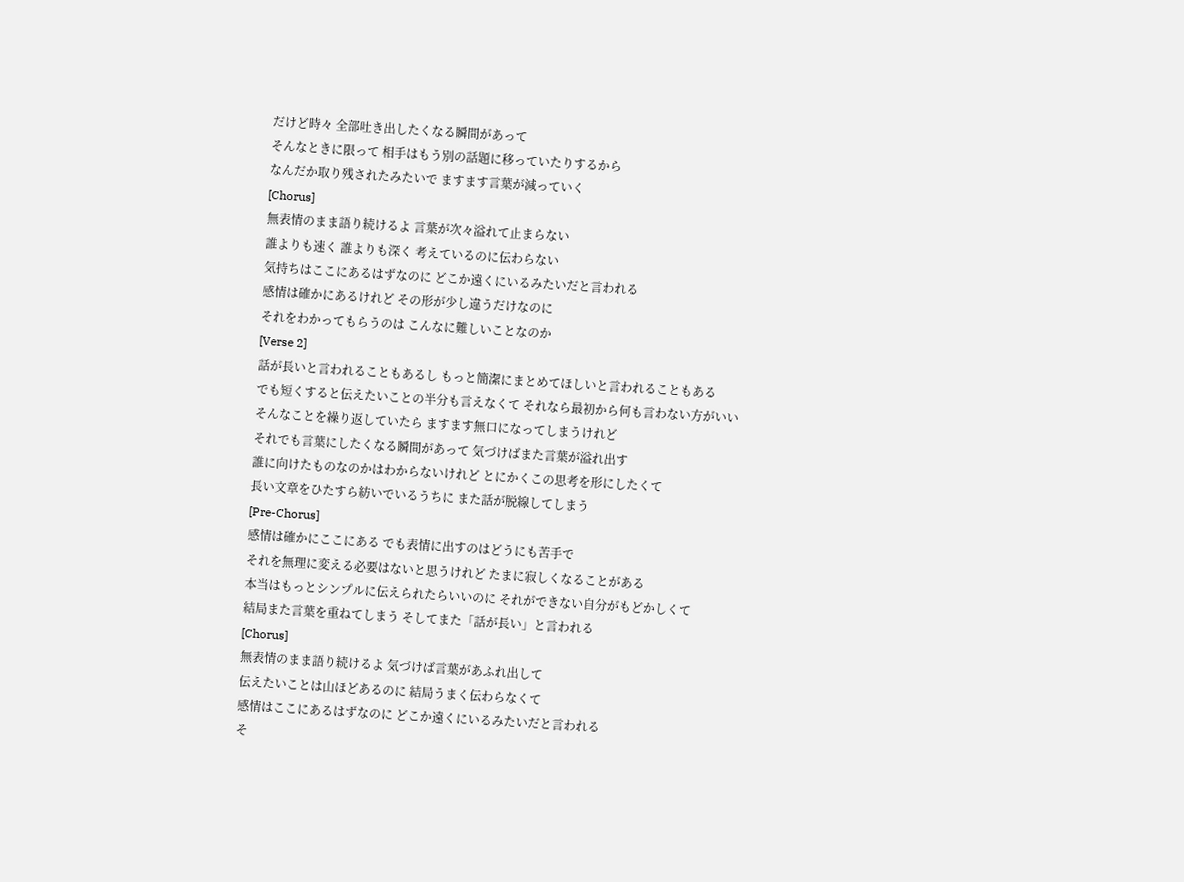だけど時々 全部吐き出したくなる瞬間があって
そんなときに限って 相手はもう別の話題に移っていたりするから
なんだか取り残されたみたいで ますます言葉が減っていく
[Chorus]
無表情のまま語り続けるよ 言葉が次々溢れて止まらない
誰よりも速く 誰よりも深く 考えているのに伝わらない
気持ちはここにあるはずなのに どこか遠くにいるみたいだと言われる
感情は確かにあるけれど その形が少し違うだけなのに
それをわかってもらうのは こんなに難しいことなのか
[Verse 2]
話が長いと言われることもあるし もっと簡潔にまとめてほしいと言われることもある
でも短くすると伝えたいことの半分も言えなくて それなら最初から何も言わない方がいい
そんなことを繰り返していたら ますます無口になってしまうけれど
それでも言葉にしたくなる瞬間があって 気づけばまた言葉が溢れ出す
誰に向けたものなのかはわからないけれど とにかくこの思考を形にしたくて
長い文章をひたすら紡いでいるうちに また話が脱線してしまう
[Pre-Chorus]
感情は確かにここにある でも表情に出すのはどうにも苦手で
それを無理に変える必要はないと思うけれど たまに寂しくなることがある
本当はもっとシンプルに伝えられたらいいのに それができない自分がもどかしくて
結局また言葉を重ねてしまう そしてまた「話が長い」と言われる
[Chorus]
無表情のまま語り続けるよ 気づけば言葉があふれ出して
伝えたいことは山ほどあるのに 結局うまく伝わらなくて
感情はここにあるはずなのに どこか遠くにいるみたいだと言われる
そ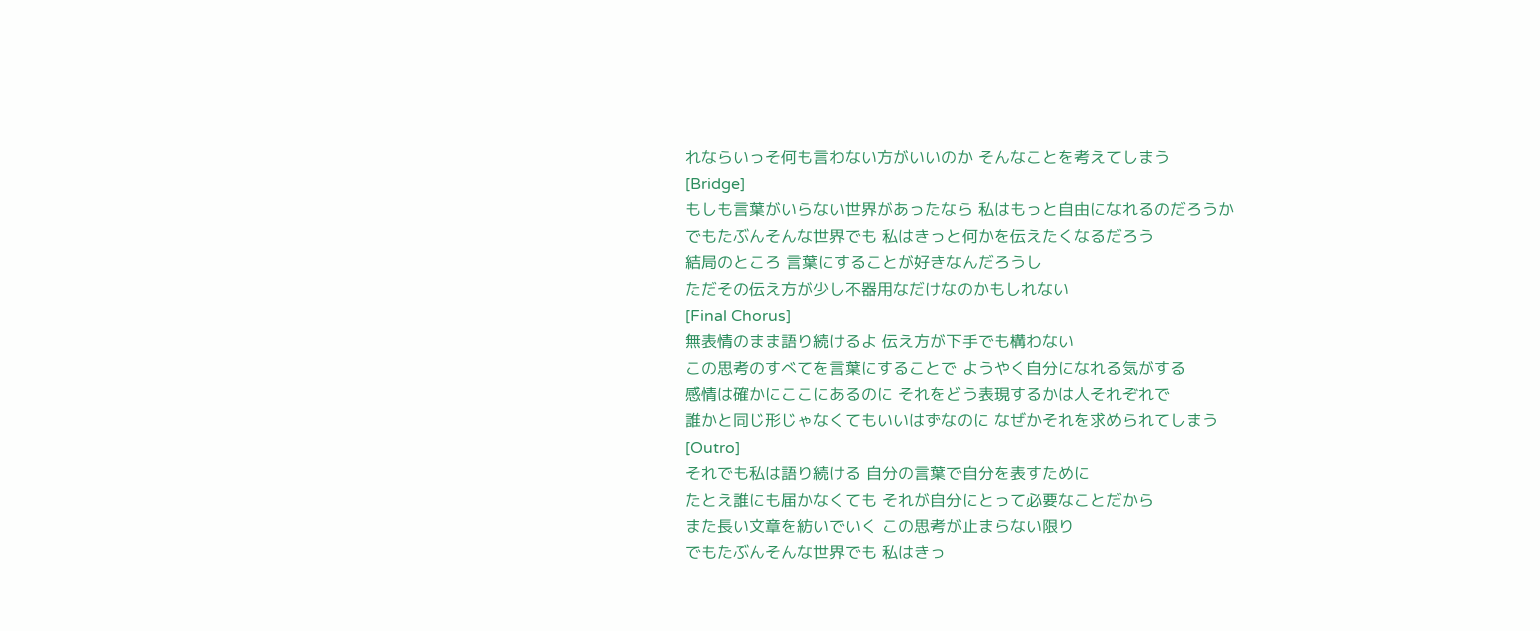れならいっそ何も言わない方がいいのか そんなことを考えてしまう
[Bridge]
もしも言葉がいらない世界があったなら 私はもっと自由になれるのだろうか
でもたぶんそんな世界でも 私はきっと何かを伝えたくなるだろう
結局のところ 言葉にすることが好きなんだろうし
ただその伝え方が少し不器用なだけなのかもしれない
[Final Chorus]
無表情のまま語り続けるよ 伝え方が下手でも構わない
この思考のすべてを言葉にすることで ようやく自分になれる気がする
感情は確かにここにあるのに それをどう表現するかは人それぞれで
誰かと同じ形じゃなくてもいいはずなのに なぜかそれを求められてしまう
[Outro]
それでも私は語り続ける 自分の言葉で自分を表すために
たとえ誰にも届かなくても それが自分にとって必要なことだから
また長い文章を紡いでいく この思考が止まらない限り
でもたぶんそんな世界でも 私はきっ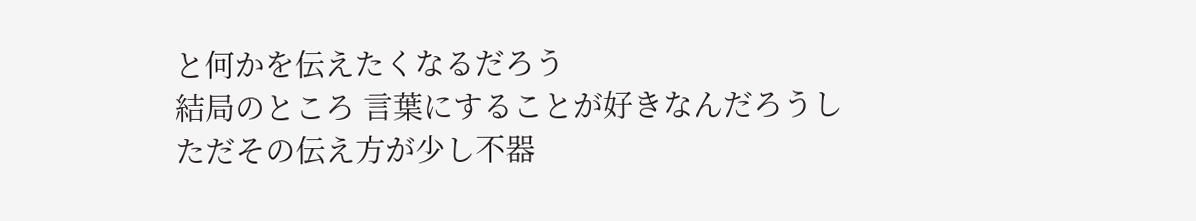と何かを伝えたくなるだろう
結局のところ 言葉にすることが好きなんだろうし
ただその伝え方が少し不器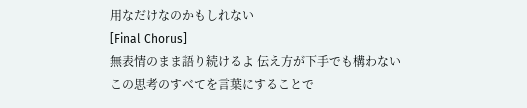用なだけなのかもしれない
[Final Chorus]
無表情のまま語り続けるよ 伝え方が下手でも構わない
この思考のすべてを言葉にすることで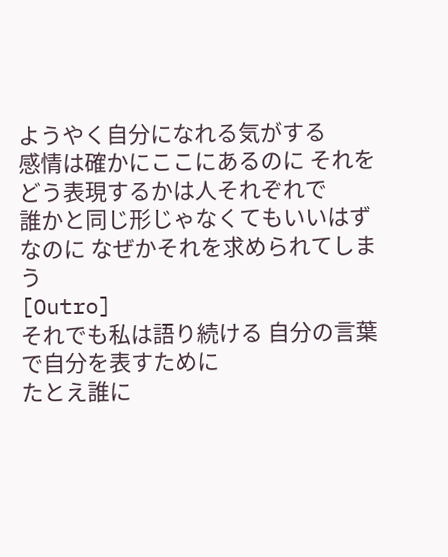ようやく自分になれる気がする
感情は確かにここにあるのに それをどう表現するかは人それぞれで
誰かと同じ形じゃなくてもいいはずなのに なぜかそれを求められてしまう
[Outro]
それでも私は語り続ける 自分の言葉で自分を表すために
たとえ誰に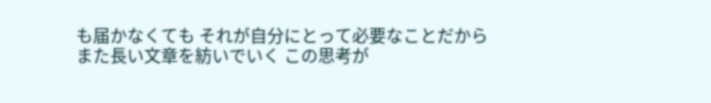も届かなくても それが自分にとって必要なことだから
また長い文章を紡いでいく この思考が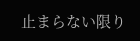止まらない限り